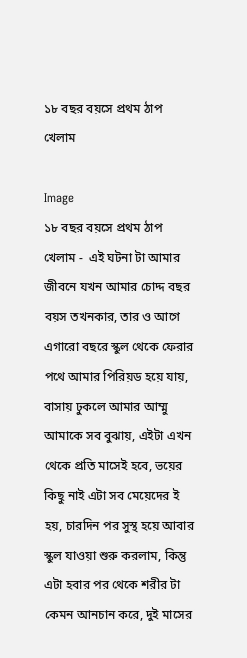১৮ বছর বয়সে প্রথম ঠাপ খেলাম

Image
১৮ বছর বয়সে প্রথম ঠাপ খেলাম -  এই ঘটনা টা আমার জীবনে যখন আমার চোদ্দ বছর বয়স তখনকার, তার ও আগে এগারো বছরে স্কুল থেকে ফেরার পথে আমার পিরিয়ড হয়ে যায়, বাসায় ঢুকলে আমার আম্মু আমাকে সব বুঝায়, এইটা এখন থেকে প্রতি মাসেই হবে, ভয়ের কিছু নাই এটা সব মেয়েদের ই হয়, চারদিন পর সুস্থ হয়ে আবার স্কুল যাওয়া শুরু করলাম, কিন্তু এটা হবার পর থেকে শরীর টা কেমন আনচান করে, দুই মাসের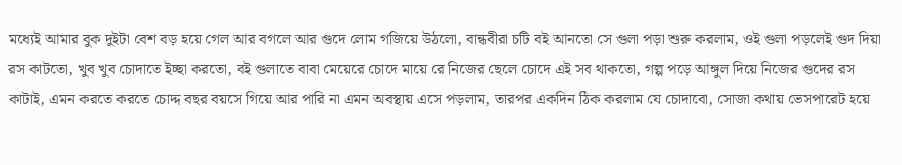মধ্যেই আমার বুক দুইটা বেশ বড় হয়ে গেল আর বগলে আর গুদে লোম গজিয়ে উঠলো, বান্ধবীরা চটি বই আনতো সে গুলা পড়া শুরু করলাম, ওই গুলা পড়লেই গুদ দিয়া রস কাটতো, খুব খুব চোদাতে ইচ্ছা করতো, বই গুলাতে বাবা মেয়েরে চোদে মায়ে রে নিজের ছেলে চোদে এই সব থাকতো, গল্প পড়ে আঙ্গুল দিয়ে নিজের গুদের রস কাটাই, এমন করতে করতে চোদ্দ বছর বয়সে গিয়ে আর পারি না এমন অবস্থায় এসে পড়লাম, তারপর একদিন ঠিক করলাম যে চোদাবো, সোজা কথায় ভেসপারেট হয়ে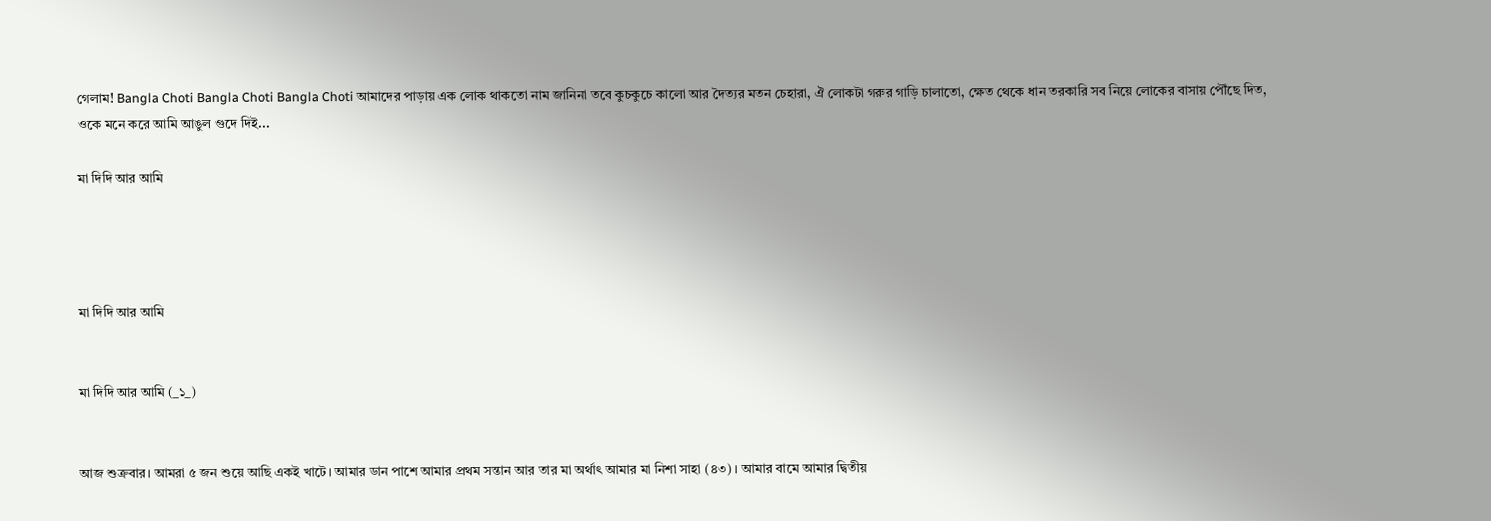গেলাম! Bangla Choti Bangla Choti Bangla Choti আমাদের পাড়ায় এক লোক থাকতো নাম জানিনা তবে কুচকুচে কালো আর দৈত‍্যর মতন চেহারা, ঐ লোকটা গরুর গাড়ি চালাতো, ক্ষেত থেকে ধান তরকারি সব নিয়ে লোকের বাসায় পৌঁছে দিত, ওকে মনে করে আমি আঙুল গুদে দিই...

মা দিদি আর আমি




মা দিদি আর আমি


মা দিদি আর আমি (_১_)


আজ শুক্রবার। আমরা ৫ জন শুয়ে আছি একই খাটে। আমার ডান পাশে আমার প্রথম সন্তান আর তার মা অর্থাৎ আমার মা নিশা সাহা (৪৩) । আমার বামে আমার দ্বিতীয়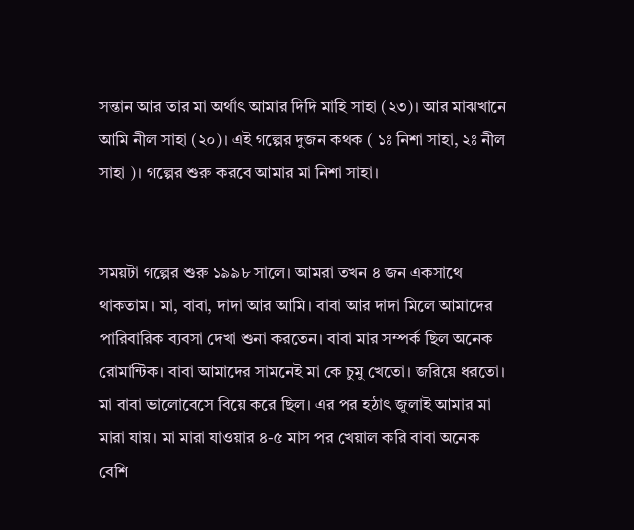সন্তান আর তার মা অর্থাৎ আমার দিদি মাহি সাহা (২৩)। আর মাঝখানে আমি নীল সাহা (২০)। এই গল্পের দুজন কথক ( ১ঃ নিশা সাহা, ২ঃ নীল সাহা )। গল্পের শুরু করবে আমার মা নিশা সাহা।


সময়টা গল্পের শুরু ১৯৯৮ সালে। আমরা তখন ৪ জন একসাথে থাকতাম। মা, বাবা, দাদা আর আমি। বাবা আর দাদা মিলে আমাদের পারিবারিক ব্যবসা দেখা শুনা করতেন। বাবা মার সম্পর্ক ছিল অনেক রোমান্টিক। বাবা আমাদের সামনেই মা কে চুমু খেতো। জরিয়ে ধরতো। মা বাবা ভালোবেসে বিয়ে করে ছিল। এর পর হঠাৎ জুলাই আমার মা মারা যায়। মা মারা যাওয়ার ৪-৫ মাস পর খেয়াল করি বাবা অনেক বেশি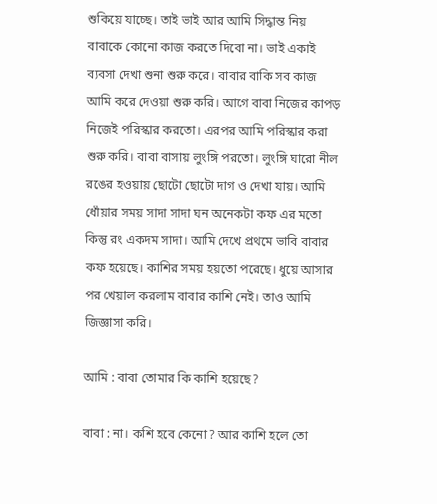শুকিয়ে যাচ্ছে। তাই ভাই আর আমি সিদ্ধান্ত নিয় বাবাকে কোনো কাজ করতে দিবো না। ভাই একাই ব্যবসা দেখা শুনা শুরু করে। বাবার বাকি সব কাজ আমি করে দেওয়া শুরু করি। আগে বাবা নিজের কাপড় নিজেই পরিস্কার করতো। এরপর আমি পরিস্কার করা শুরু করি। বাবা বাসায় লুংঙ্গি পরতো। লুংঙ্গি ঘারো নীল রঙের হওয়ায় ছোটো ছোটো দাগ ও দেখা যায়। আমি ধোঁয়ার সময় সাদা সাদা ঘন অনেকটা কফ এর মতো কিন্তু রং একদম সাদা। আমি দেখে প্রথমে ভাবি বাবার কফ হয়েছে। কাশির সময় হয়তো পরেছে। ধুয়ে আসার পর খেয়াল করলাম বাবার কাশি নেই। তাও আমি জিজ্ঞাসা করি।

আমি : বাবা তোমার কি কাশি হয়েছে?

বাবা : না। কশি হবে কেনো? আর কাশি হলে তো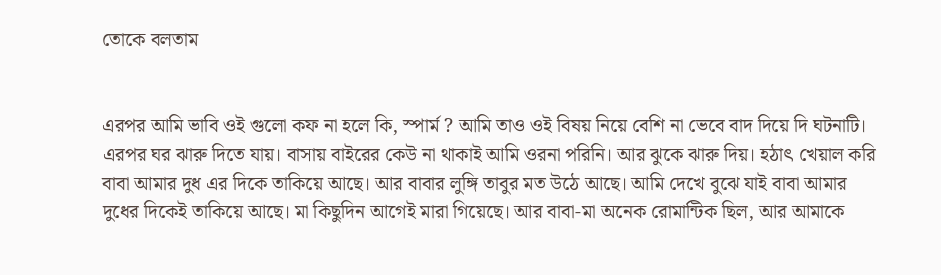তোকে বলতাম


এরপর আমি ভাবি ওই গুলো কফ না হলে কি, স্পার্ম ? আমি তাও ওই বিষয় নিয়ে বেশি না ভেবে বাদ দিয়ে দি ঘটনাটি। এরপর ঘর ঝারু দিতে যায়। বাসায় বাইরের কেউ না থাকাই আমি ওরনা পরিনি। আর ঝুকে ঝারু দিয়। হঠাৎ খেয়াল করি বাবা আমার দুধ এর দিকে তাকিয়ে আছে। আর বাবার লুঙ্গি তাবুর মত উঠে আছে। আমি দেখে বুঝে যাই বাবা আমার দুধের দিকেই তাকিয়ে আছে। মা কিছুদিন আগেই মারা গিয়েছে। আর বাবা-মা অনেক রোমান্টিক ছিল, আর আমাকে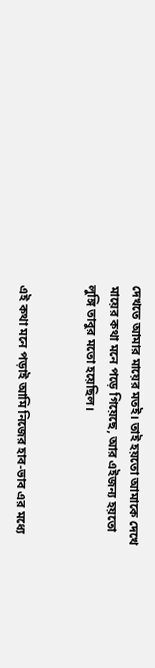দেখতে আমার মায়ের মতই। তাই হয়তো আমাকে দেখে মায়ের কথা মনে পড়ে গিয়েছে, আর এইজন্য হয়তো লুঙ্গি তাবুর মতো হয়েছিল।


এই কথা মনে পড়াই আমি নিজের হাব-ভাব এর মধ্যে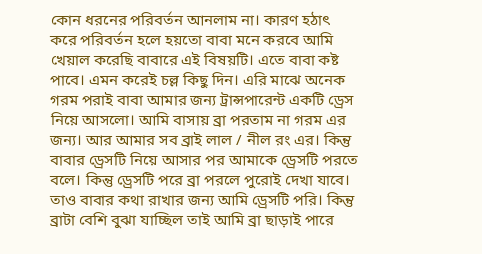কোন ধরনের পরিবর্তন আনলাম না। কারণ হঠাৎ করে পরিবর্তন হলে হয়তো বাবা মনে করবে আমি খেয়াল করেছি বাবারে এই বিষয়টি। এতে বাবা কষ্ট পাবে। এমন করেই চল্ল কিছু দিন। এরি মাঝে অনেক গরম পরাই বাবা আমার জন্য ট্রান্সপারেন্ট একটি ড্রেস নিয়ে আসলো। আমি বাসায় ব্রা পরতাম না গরম এর জন্য। আর আমার সব ব্রাই লাল / নীল রং এর। কিন্তু বাবার ড্রেসটি নিয়ে আসার পর আমাকে ড্রেসটি পরতে বলে। কিন্তু ড্রেসটি পরে ব্রা পরলে পুরোই দেখা যাবে। তাও বাবার কথা রাখার জন্য আমি ড্রেসটি পরি। কিন্তু ব্রাটা বেশি বুঝা যাচ্ছিল তাই আমি ব্রা ছাড়াই পারে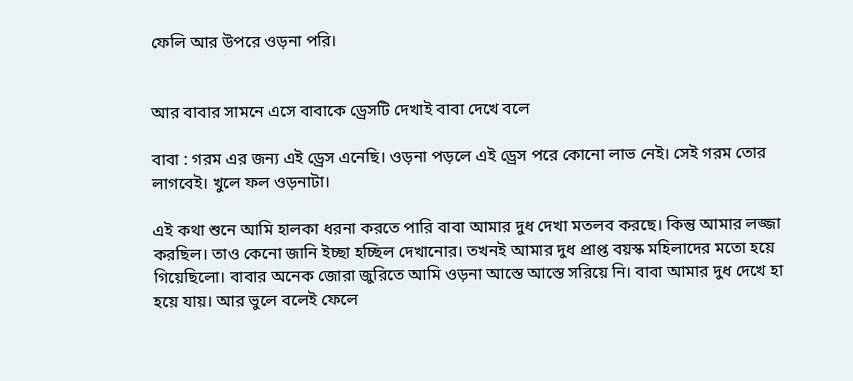ফেলি আর উপরে ওড়না পরি।


আর বাবার সামনে এসে বাবাকে ড্রেসটি দেখাই বাবা দেখে বলে

বাবা : গরম এর জন্য এই ড্রেস এনেছি। ওড়না পড়লে এই ড্রেস পরে কোনো লাভ নেই। সেই গরম তোর লাগবেই। খুলে ফল ওড়নাটা।

এই কথা শুনে আমি হালকা ধরনা করতে পারি বাবা আমার দুধ দেখা মতলব করছে। কিন্তু আমার লজ্জা করছিল। তাও কেনো জানি ইচ্ছা হচ্ছিল দেখানোর। তখনই আমার দুধ প্রাপ্ত বয়স্ক মহিলাদের মতো হয়ে গিয়েছিলো। বাবার অনেক জোরা জুরিতে আমি ওড়না আস্তে আস্তে সরিয়ে নি। বাবা আমার দুধ দেখে হা হয়ে যায়। আর ভুলে বলেই ফেলে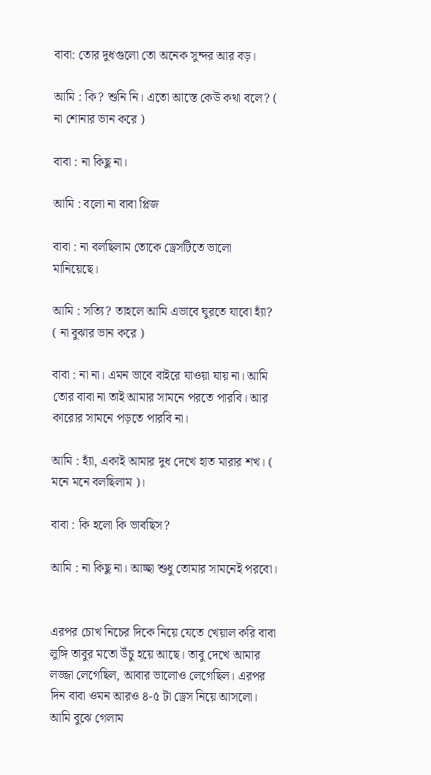বাবা: তোর দুধগুলো তো অনেক সুন্দর আর বড়।

আমি : কি? শুনি নি। এতো আস্তে কেউ কথা বলে? ( না শোনার ভান করে )

বাবা : না কিছু না।

আমি : বলো না বাবা প্লিজ

বাবা : না বলছিলাম তোকে ড্রেসটিতে ভালো মানিয়েছে।

আমি : সত্যি? তাহলে আমি এভাবে ঘুরতে যাবো হ্যাঁ? ( না বুঝার ভান করে )

বাবা : না না। এমন ভাবে বাইরে যাওয়া যায় না। আমি তোর বাবা না তাই আমার সামনে পরতে পারবি। আর কারোর সামনে পড়তে পারবি না।

আমি : হ্যাঁ, একাই আমার দুধ দেখে হাত মারার শখ। ( মনে মনে বলছিলাম )।

বাবা : কি হলো কি ভাবছিস?

আমি : না কিছু না। আচ্ছা শুধু তোমার সামনেই পরবো।


এরপর চোখ নিচের দিকে নিয়ে যেতে খেয়াল করি বাবা লুঙ্গি তাবুর মতো উঁচু হয়ে আছে। তাবু দেখে আমার লজ্জা লেগেছিল, আবার ভালোও লেগেছিল। এরপর দিন বাবা ওমন আরও ৪-৫ টা ড্রেস নিয়ে আসলো। আমি বুঝে গেলাম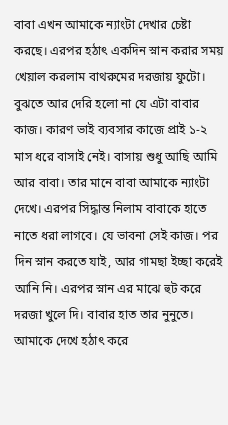বাবা এখন আমাকে ন্যাংটা দেখার চেষ্টা করছে। এরপর হঠাৎ একদিন স্নান করার সময় খেয়াল করলাম বাথরুমের দরজায় ফুটো। বুঝতে আর দেরি হলো না যে এটা বাবার কাজ। কারণ ভাই ব্যবসার কাজে প্রাই ১-২ মাস ধরে বাসাই নেই। বাসায় শুধু আছি আমি আর বাবা। তার মানে বাবা আমাকে ন্যাংটা দেখে। এরপর সিদ্ধান্ত নিলাম বাবাকে হাতে নাতে ধরা লাগবে। যে ভাবনা সেই কাজ। পর দিন স্নান করতে যাই, আর গামছা ইচ্ছা করেই আনি নি। এরপর স্নান এর মাঝে হুট করে দরজা খুলে দি। বাবার হাত তার নুনুতে। আমাকে দেখে হঠাৎ করে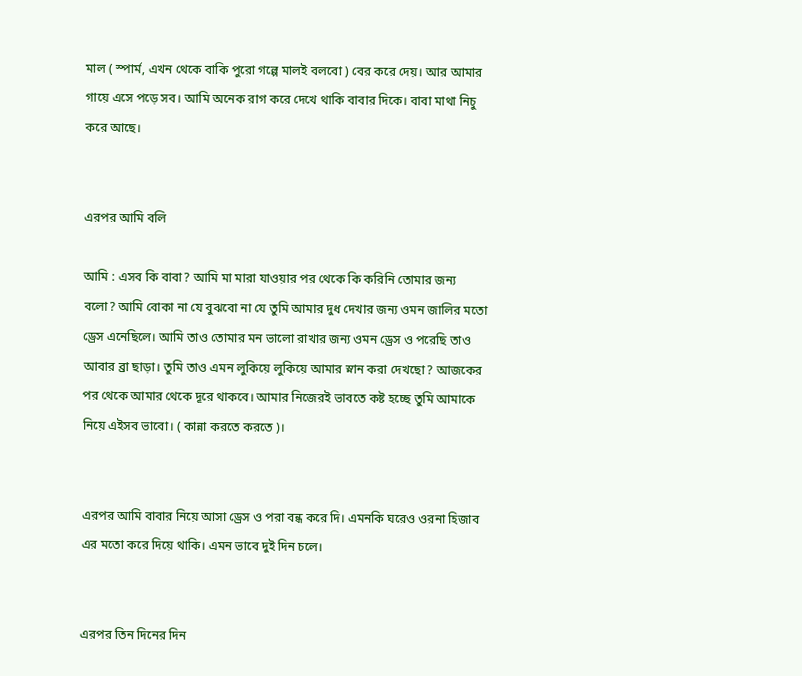মাল ( স্পার্ম, এখন থেকে বাকি পুরো গল্পে মালই বলবো ) বের করে দেয়। আর আমার গায়ে এসে পড়ে সব। আমি অনেক রাগ করে দেখে থাকি বাবার দিকে। বাবা মাথা নিচু করে আছে।


এরপর আমি বলি

আমি : এসব কি বাবা? আমি মা মারা যাওয়ার পর থেকে কি করিনি তোমার জন্য বলো? আমি বোকা না যে বুঝবো না যে তুমি আমার দুধ দেখার জন্য ওমন জালির মতো ড্রেস এনেছিলে। আমি তাও তোমার মন ভালো রাখার জন্য ওমন ড্রেস ও পরেছি তাও আবার ব্রা ছাড়া। তুমি তাও এমন লুকিয়ে লুকিয়ে আমার স্নান করা দেখছো? আজকের পর থেকে আমার থেকে দূরে থাকবে। আমার নিজেরই ভাবতে কষ্ট হচ্ছে তুমি আমাকে নিয়ে এইসব ভাবো। ( কান্না করতে করতে )।


এরপর আমি বাবার নিয়ে আসা ড্রেস ও পরা বন্ধ করে দি। এমনকি ঘরেও ওরনা হিজাব এর মতো করে দিয়ে থাকি। এমন ভাবে দুই দিন চলে।


এরপর তিন দিনের দিন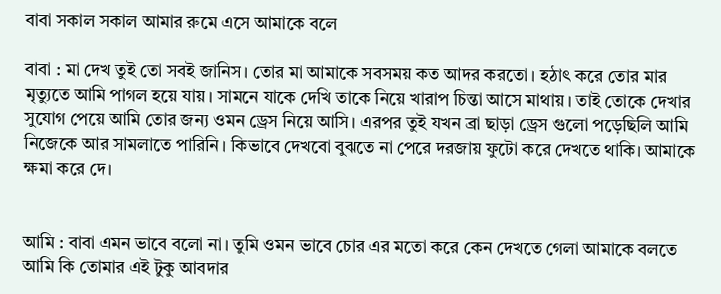বাবা সকাল সকাল আমার রুমে এসে আমাকে বলে

বাবা : মা দেখ তুই তো সবই জানিস। তোর মা আমাকে সবসময় কত আদর করতো। হঠাৎ করে তোর মার মৃত্যুতে আমি পাগল হয়ে যায়। সামনে যাকে দেখি তাকে নিয়ে খারাপ চিন্তা আসে মাথায়। তাই তোকে দেখার সুযোগ পেয়ে আমি তোর জন্য ওমন ড্রেস নিয়ে আসি। এরপর তুই যখন ব্রা ছাড়া ড্রেস গুলো পড়েছিলি আমি নিজেকে আর সামলাতে পারিনি। কিভাবে দেখবো বুঝতে না পেরে দরজায় ফুটো করে দেখতে থাকি। আমাকে ক্ষমা করে দে।


আমি : বাবা এমন ভাবে বলো না। তুমি ওমন ভাবে চোর এর মতো করে কেন দেখতে গেলা আমাকে বলতে আমি কি তোমার এই টুকু আবদার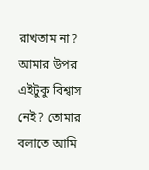রাখতাম না? আমার উপর এইটুকু বিশ্বাস নেই? তোমার বলাতে আমি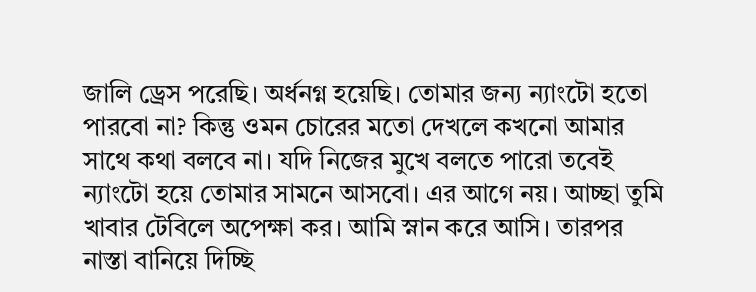জালি ড্রেস পরেছি। অর্ধনগ্ন হয়েছি। তোমার জন্য ন্যাংটো হতো পারবো না? কিন্তু ওমন চোরের মতো দেখলে কখনো আমার সাথে কথা বলবে না। যদি নিজের মুখে বলতে পারো তবেই ন্যাংটো হয়ে তোমার সামনে আসবো। এর আগে নয়। আচ্ছা তুমি খাবার টেবিলে অপেক্ষা কর। আমি স্নান করে আসি। তারপর নাস্তা বানিয়ে দিচ্ছি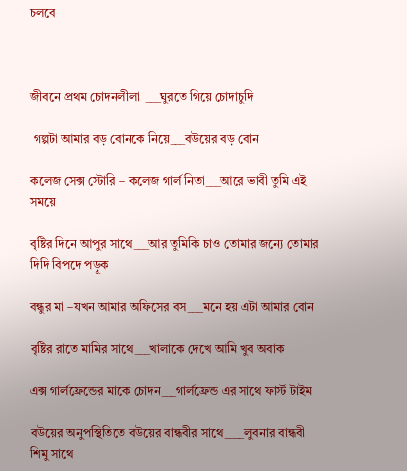চলবে



জীবনে প্রথম চোদনলীলা  ___ঘুরতে গিয়ে চোদাচুদি

 গল্পটা আমার বড় বোনকে নিয়ে___বউয়ের বড় বোন

কলেজ সেক্স স্টোরি – কলেজ গার্ল নিতা___আরে ভাবী তুমি এই সময়ে

বৃষ্টির দিনে আপুর সাথে___আর তুমিকি চাও তোমার জন্যে তোমার দিদি বিপদে পড়ূক

বন্ধুর মা –যখন আমার অফিসের বস___মনে হয় এটা আমার বোন

বৃষ্টির রাতে মামির সাথে___খালাকে দেখে আমি খুব অবাক

এক্স গার্লফ্রেন্ডের মাকে চোদন___গার্লফ্রেন্ড এর সাথে ফার্স্ট টাইম

বউয়ের অনুপস্থিতিতে বউয়ের বান্ধবীর সাথে____লুবনার বান্ধবী শিমু সাথে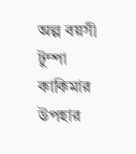অল্প বয়সী টুম্পা কাকিমার উপহার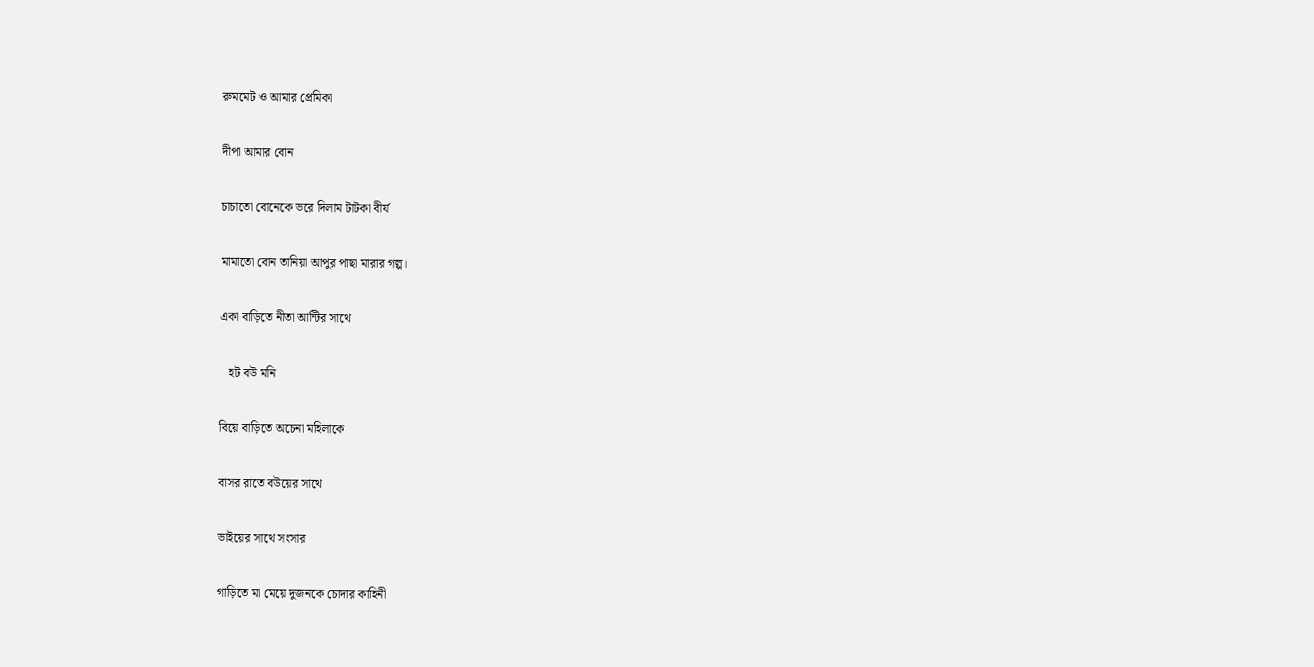রুমমেট ও আমার প্রেমিকা

দীপা আমার বোন

চাচাতো বোনেকে ভরে দিলাম টাটকা বীর্য

মামাতো বোন তানিয়া আপুর পাছা মারার গল্প।

একা বাড়িতে নীতা আন্টির সাথে

   হট বউ মনি

বিয়ে বাড়িতে অচেনা মহিলাকে

বাসর রাতে বউয়ের সাথে

ভাইয়ের সাথে সংসার

গাড়িতে মা মেয়ে দুজনকে চোদার কাহিনী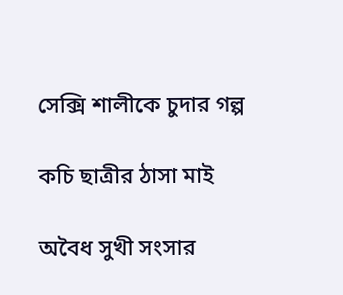সেক্সি শালীকে চুদার গল্প

কচি ছাত্রীর ঠাসা মাই

অবৈধ সুখী সংসার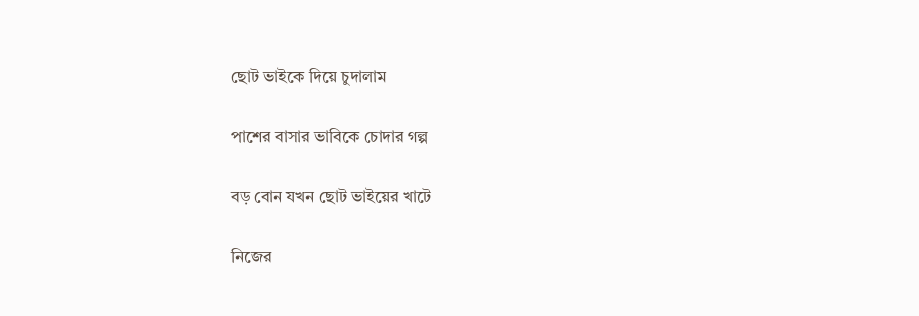ছোট ভাইকে দিয়ে চুদালাম

পাশের বাসার ভাবিকে চোদার গল্প

বড় বোন যখন ছোট ভাইয়ের খাটে

নিজের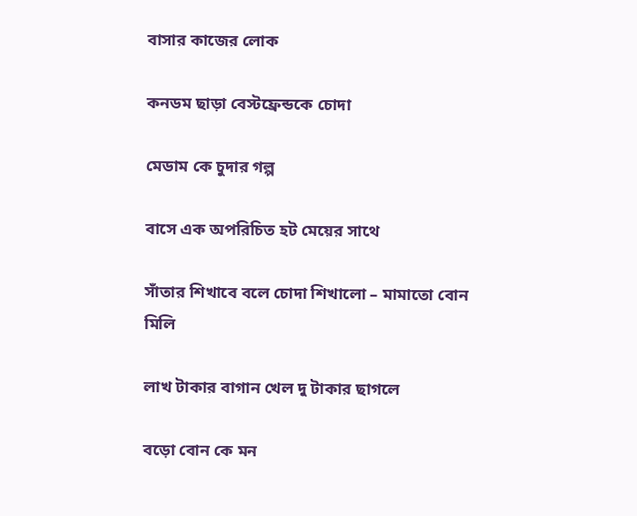বাসার কাজের লোক

কনডম ছাড়া বেস্টফ্রেন্ডকে চোদা

মেডাম কে চুদার গল্প

বাসে এক অপরিচিত হট মেয়ের সাথে

সাঁতার শিখাবে বলে চোদা শিখালো – মামাতো বোন মিলি

লাখ টাকার বাগান খেল দু টাকার ছাগলে

বড়ো বোন কে মন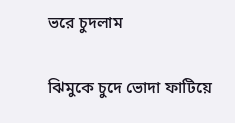ভরে চুদলাম

ঝিমুকে চুদে ভোদা ফাটিয়ে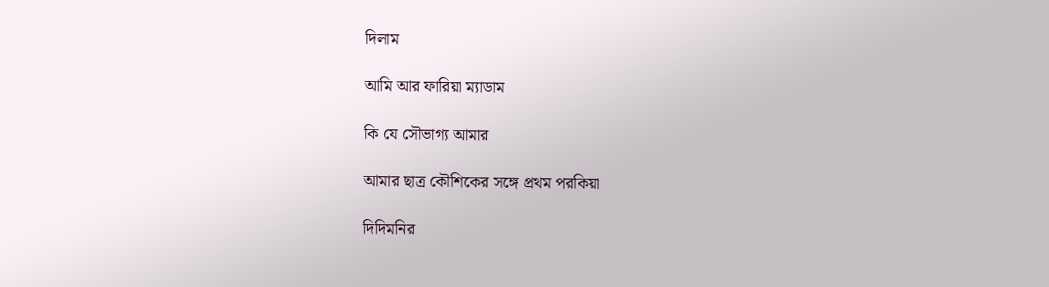দিলাম

আমি আর ফারিয়া ম্যাডাম

কি যে সৌভাগ্য আমার

আমার ছাত্র কৌশিকের সঙ্গে প্রথম পরকিয়া

দিদিমনির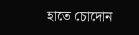হাতে চোদোন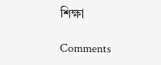শিক্ষা

Comments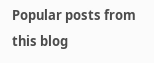Popular posts from this blog